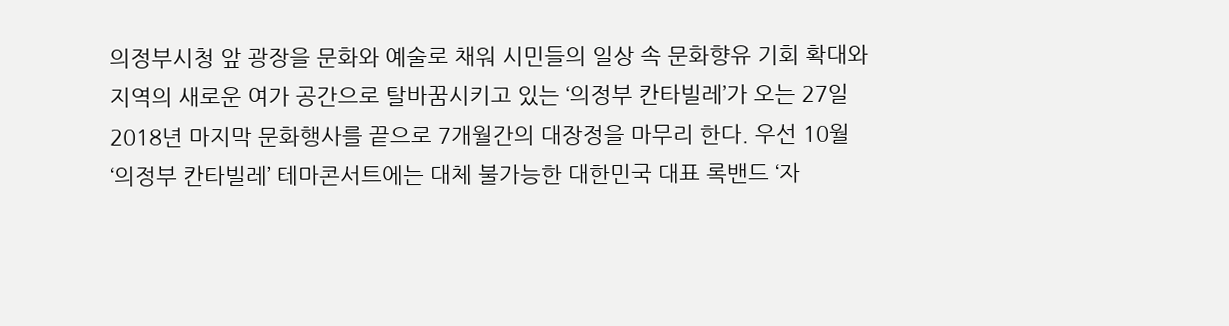의정부시청 앞 광장을 문화와 예술로 채워 시민들의 일상 속 문화향유 기회 확대와 지역의 새로운 여가 공간으로 탈바꿈시키고 있는 ‘의정부 칸타빌레’가 오는 27일 2018년 마지막 문화행사를 끝으로 7개월간의 대장정을 마무리 한다. 우선 10월 ‘의정부 칸타빌레’ 테마콘서트에는 대체 불가능한 대한민국 대표 록밴드 ‘자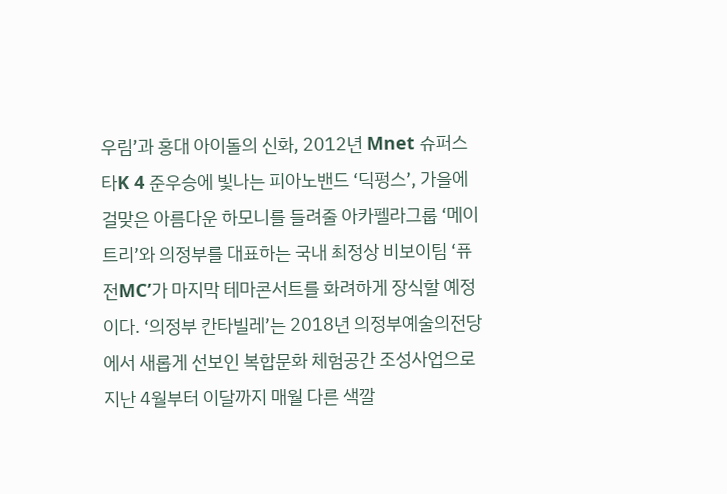우림’과 홍대 아이돌의 신화, 2012년 Mnet 슈퍼스타K 4 준우승에 빛나는 피아노밴드 ‘딕펑스’, 가을에 걸맞은 아름다운 하모니를 들려줄 아카펠라그룹 ‘메이트리’와 의정부를 대표하는 국내 최정상 비보이팀 ‘퓨전MC’가 마지막 테마콘서트를 화려하게 장식할 예정이다. ‘의정부 칸타빌레’는 2018년 의정부예술의전당에서 새롭게 선보인 복합문화 체험공간 조성사업으로 지난 4월부터 이달까지 매월 다른 색깔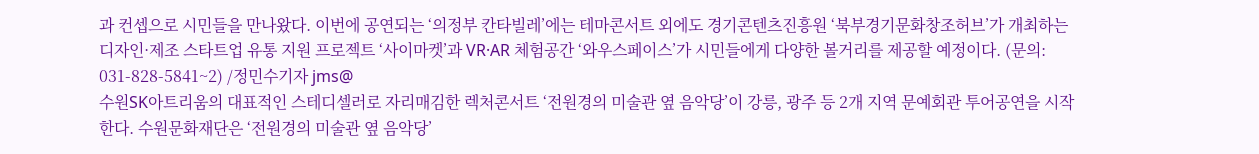과 컨셉으로 시민들을 만나왔다. 이번에 공연되는 ‘의정부 칸타빌레’에는 테마콘서트 외에도 경기콘텐츠진흥원 ‘북부경기문화창조허브’가 개최하는 디자인·제조 스타트업 유통 지원 프로젝트 ‘사이마켓’과 VR·AR 체험공간 ‘와우스페이스’가 시민들에게 다양한 볼거리를 제공할 예정이다. (문의: 031-828-5841~2) /정민수기자 jms@
수원SK아트리움의 대표적인 스테디셀러로 자리매김한 렉처콘서트 ‘전원경의 미술관 옆 음악당’이 강릉, 광주 등 2개 지역 문예회관 투어공연을 시작한다. 수원문화재단은 ‘전원경의 미술관 옆 음악당’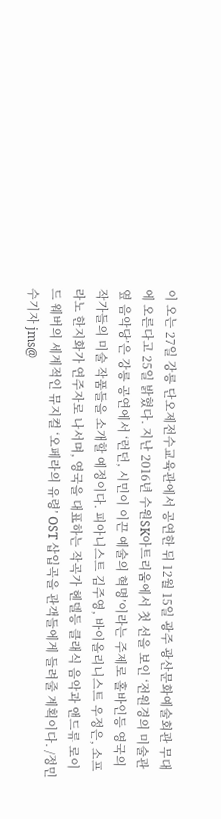이 오는 27일 강릉 단오제전수교육관에서 공연한 뒤 12월 15일 광주 광산문화예술회관 무대에 오른다고 25일 밝혔다. 지난 2016년 수원SK아트리움에서 첫 선을 보인 ‘전원경의 미술관 옆 음악당’은 강릉 공연에서 ‘런던, 시민이 이끈 예술의 혁명’이라는 주제로 홀바인등 영국의 작가들의 미술 작품들을 소개할 예정이다. 피아니스트 김주영, 바이올리니스트 우정은, 소프라노 한지화가 연주자로 나서며, 영국을 대표하는 작곡가 헨델등 클래식 음악과 앤드류 로이드 웨버의 세계적인 뮤지컬 ‘오페라의 유령’ OST 삽입곡을 관객들에게 들려줄 계획이다. /정민수기자 jms@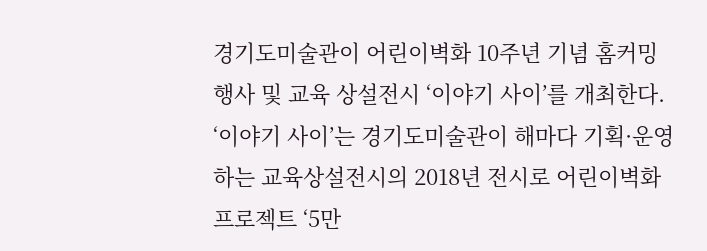경기도미술관이 어린이벽화 10주년 기념 홈커밍 행사 및 교육 상설전시 ‘이야기 사이’를 개최한다. ‘이야기 사이’는 경기도미술관이 해마다 기획·운영하는 교육상설전시의 2018년 전시로 어린이벽화프로젝트 ‘5만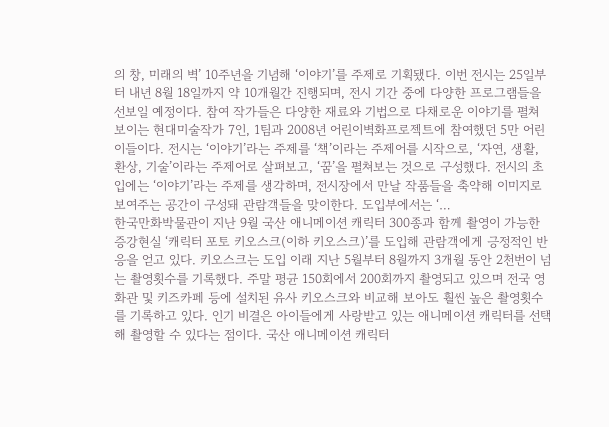의 창, 미래의 벽’ 10주년을 기념해 ‘이야기’를 주제로 기획됐다. 이번 전시는 25일부터 내년 8월 18일까지 약 10개월간 진행되며, 전시 기간 중에 다양한 프로그램들을 선보일 예정이다. 참여 작가들은 다양한 재료와 기법으로 다채로운 이야기를 펼쳐 보이는 현대미술작가 7인, 1팀과 2008년 어린이벽화프로젝트에 참여했던 5만 어린이들이다. 전시는 ‘이야기’라는 주제를 ‘책’이라는 주제어를 시작으로, ‘자연, 생활, 환상, 기술’이라는 주제어로 살펴보고, ‘꿈’을 펼쳐보는 것으로 구성했다. 전시의 초입에는 ‘이야기’라는 주제를 생각하며, 전시장에서 만날 작품들을 축약해 이미지로 보여주는 공간이 구성돼 관람객들을 맞이한다. 도입부에서는 ‘…
한국만화박물관이 지난 9월 국산 애니메이션 캐릭터 300종과 함께 촬영이 가능한 증강현실 ‘캐릭터 포토 키오스크(이하 키오스크)’를 도입해 관람객에게 긍정적인 반응을 얻고 있다. 키오스크는 도입 이래 지난 5월부터 8월까지 3개월 동안 2천번이 넘는 촬영횟수를 기록했다. 주말 평균 150회에서 200회까지 촬영되고 있으며 전국 영화관 및 키즈카페 등에 설치된 유사 키오스크와 비교해 보아도 훨씬 높은 촬영횟수를 기록하고 있다. 인기 비결은 아이들에게 사랑받고 있는 애니메이션 캐릭터를 선택해 촬영할 수 있다는 점이다. 국산 애니메이션 캐릭터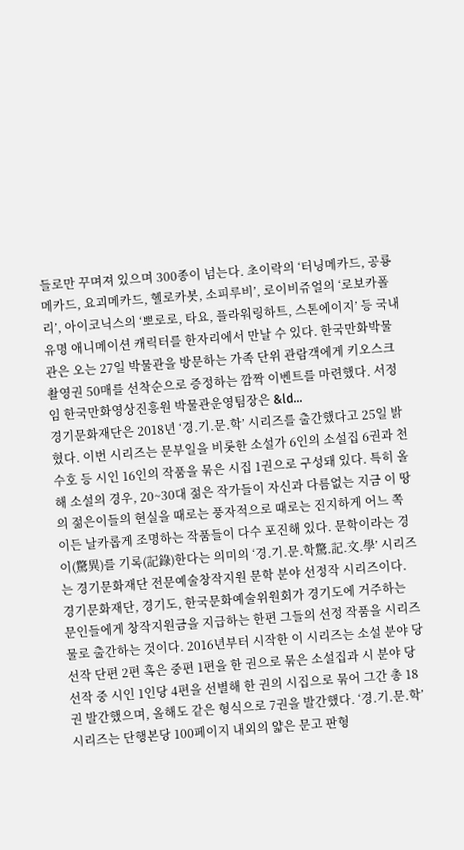들로만 꾸며져 있으며 300종이 넘는다. 초이락의 ‘터닝메카드, 공룡메카드, 요괴메카드, 헬로카봇, 소피루비’, 로이비쥬얼의 ‘로보카폴리’, 아이코닉스의 ‘뽀로로, 타요, 플라워링하트, 스톤에이지’ 등 국내 유명 애니메이션 캐릭터를 한자리에서 만날 수 있다. 한국만화박물관은 오는 27일 박물관을 방문하는 가족 단위 관람객에게 키오스크 촬영권 50매를 선착순으로 증정하는 깜짝 이벤트를 마련했다. 서정임 한국만화영상진흥원 박물관운영팀장은 &ld…
경기문화재단은 2018년 ‘경.기.문.학’ 시리즈를 출간했다고 25일 밝혔다. 이번 시리즈는 문부일을 비롯한 소설가 6인의 소설집 6권과 천수호 등 시인 16인의 작품을 묶은 시집 1권으로 구성돼 있다. 특히 올해 소설의 경우, 20~30대 젊은 작가들이 자신과 다름없는 지금 이 땅의 젊은이들의 현실을 때로는 풍자적으로 때로는 진지하게 어느 쪽이든 날카롭게 조명하는 작품들이 다수 포진해 있다. 문학이라는 경이(驚異)를 기록(記錄)한다는 의미의 ‘경.기.문.학驚.記.文.學’ 시리즈는 경기문화재단 전문예술창작지원 문학 분야 선정작 시리즈이다. 경기문화재단, 경기도, 한국문화예술위원회가 경기도에 거주하는 문인들에게 창작지원금을 지급하는 한편 그들의 선정 작품을 시리즈물로 출간하는 것이다. 2016년부터 시작한 이 시리즈는 소설 분야 당선작 단편 2편 혹은 중편 1편을 한 권으로 묶은 소설집과 시 분야 당선작 중 시인 1인당 4편을 선별해 한 권의 시집으로 묶어 그간 총 18권 발간했으며, 올해도 같은 형식으로 7권을 발간했다. ‘경.기.문.학’ 시리즈는 단행본당 100페이지 내외의 얇은 문고 판형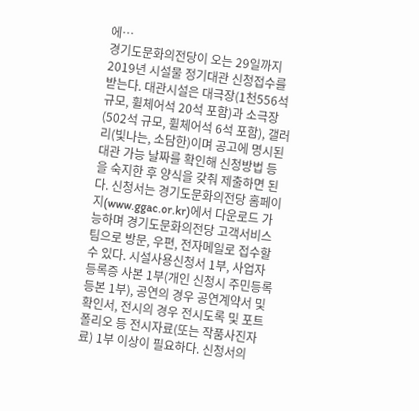에…
경기도문화의전당이 오는 29일까지 2019년 시설물 정기대관 신청접수를 받는다. 대관시설은 대극장(1천556석 규모, 휠체어석 20석 포함)과 소극장(502석 규모, 휠체어석 6석 포함), 갤러리(빛나는, 소담한)이며 공고에 명시된 대관 가능 날짜를 확인해 신청방법 등을 숙지한 후 양식을 갖춰 제출하면 된다. 신청서는 경기도문화의전당 홈페이지(www.ggac.or.kr)에서 다운로드 가능하며 경기도문화의전당 고객서비스팀으로 방문, 우편, 전자메일로 접수할 수 있다. 시설사용신청서 1부, 사업자등록증 사본 1부(개인 신청시 주민등록등본 1부), 공연의 경우 공연계약서 및 확인서, 전시의 경우 전시도록 및 포트폴리오 등 전시자료(또는 작품사진자료) 1부 이상이 필요하다. 신청서의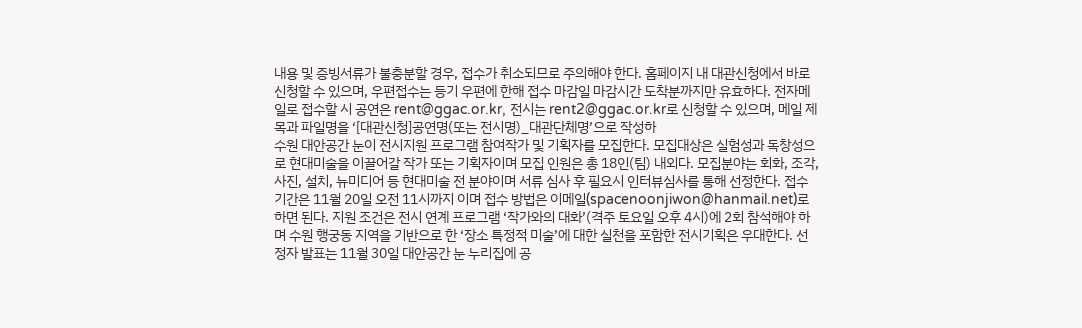내용 및 증빙서류가 불충분할 경우, 접수가 취소되므로 주의해야 한다. 홈페이지 내 대관신청에서 바로 신청할 수 있으며, 우편접수는 등기 우편에 한해 접수 마감일 마감시간 도착분까지만 유효하다. 전자메일로 접수할 시 공연은 rent@ggac.or.kr, 전시는 rent2@ggac.or.kr로 신청할 수 있으며, 메일 제목과 파일명을 ‘[대관신청]공연명(또는 전시명)_대관단체명’으로 작성하
수원 대안공간 눈이 전시지원 프로그램 참여작가 및 기획자를 모집한다. 모집대상은 실험성과 독창성으로 현대미술을 이끌어갈 작가 또는 기획자이며 모집 인원은 총 18인(팀) 내외다. 모집분야는 회화, 조각, 사진, 설치, 뉴미디어 등 현대미술 전 분야이며 서류 심사 후 필요시 인터뷰심사를 통해 선정한다. 접수기간은 11월 20일 오전 11시까지 이며 접수 방법은 이메일(spacenoonjiwon@hanmail.net)로 하면 된다. 지원 조건은 전시 연계 프로그램 ‘작가와의 대화’(격주 토요일 오후 4시)에 2회 참석해야 하며 수원 행궁동 지역을 기반으로 한 ‘장소 특정적 미술’에 대한 실천을 포함한 전시기획은 우대한다. 선정자 발표는 11월 30일 대안공간 눈 누리집에 공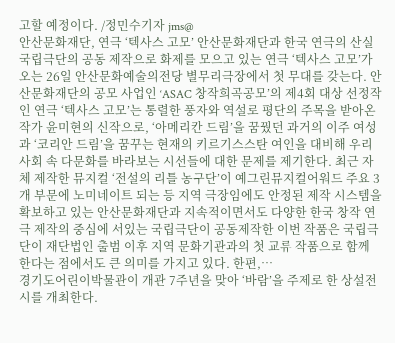고할 예정이다. /정민수기자 jms@
안산문화재단, 연극 ‘텍사스 고모’ 안산문화재단과 한국 연극의 산실 국립극단의 공동 제작으로 화제를 모으고 있는 연극 ‘텍사스 고모’가 오는 26일 안산문화예술의전당 별무리극장에서 첫 무대를 갖는다. 안산문화재단의 공모 사업인 ‘ASAC 창작희곡공모’의 제4회 대상 선정작인 연극 ‘텍사스 고모’는 통렬한 풍자와 역설로 평단의 주목을 받아온 작가 윤미현의 신작으로, ‘아메리칸 드림’을 꿈꿨던 과거의 이주 여성과 ‘코리안 드림’을 꿈꾸는 현재의 키르기스스탄 여인을 대비해 우리 사회 속 다문화를 바라보는 시선들에 대한 문제를 제기한다. 최근 자체 제작한 뮤지컬 ‘전설의 리틀 농구단’이 예그린뮤지컬어워드 주요 3개 부문에 노미네이트 되는 등 지역 극장임에도 안정된 제작 시스템을 확보하고 있는 안산문화재단과 지속적이면서도 다양한 한국 창작 연극 제작의 중심에 서있는 국립극단이 공동제작한 이번 작품은 국립극단이 재단법인 출범 이후 지역 문화기관과의 첫 교류 작품으로 함께 한다는 점에서도 큰 의미를 가지고 있다. 한편,…
경기도어린이박물관이 개관 7주년을 맞아 ‘바람’을 주제로 한 상설전시를 개최한다.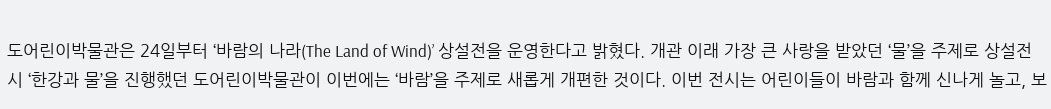도어린이박물관은 24일부터 ‘바람의 나라(The Land of Wind)’ 상설전을 운영한다고 밝혔다. 개관 이래 가장 큰 사랑을 받았던 ‘물’을 주제로 상설전시 ‘한강과 물’을 진행했던 도어린이박물관이 이번에는 ‘바람’을 주제로 새롭게 개편한 것이다. 이번 전시는 어린이들이 바람과 함께 신나게 놀고, 보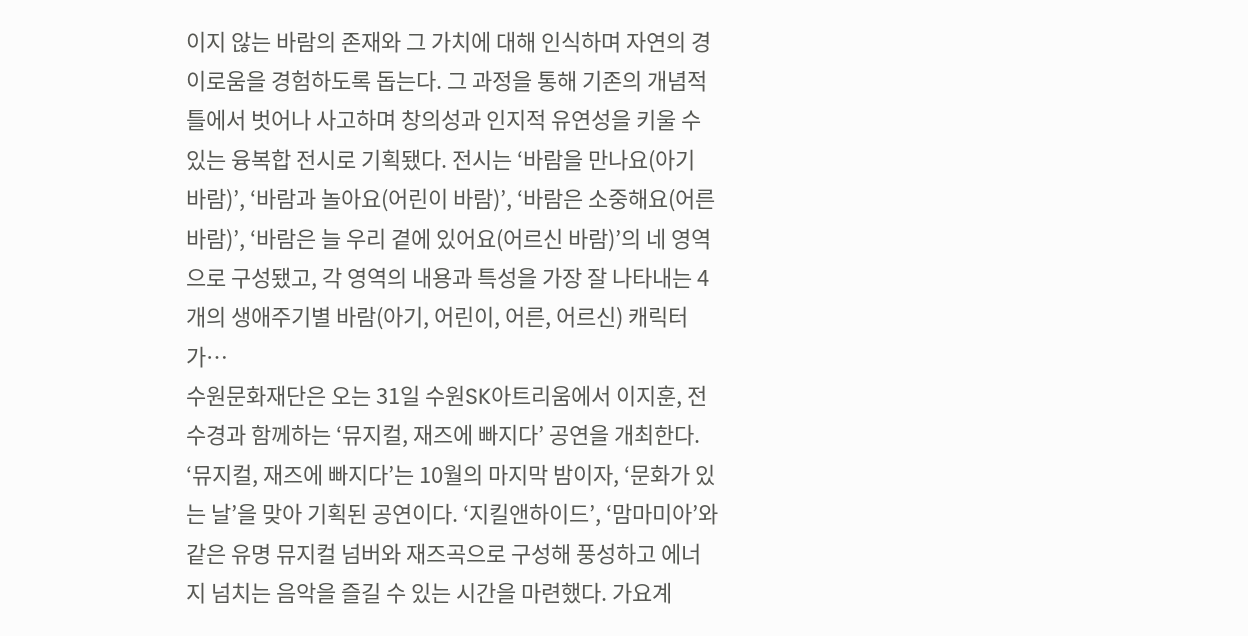이지 않는 바람의 존재와 그 가치에 대해 인식하며 자연의 경이로움을 경험하도록 돕는다. 그 과정을 통해 기존의 개념적 틀에서 벗어나 사고하며 창의성과 인지적 유연성을 키울 수 있는 융복합 전시로 기획됐다. 전시는 ‘바람을 만나요(아기 바람)’, ‘바람과 놀아요(어린이 바람)’, ‘바람은 소중해요(어른 바람)’, ‘바람은 늘 우리 곁에 있어요(어르신 바람)’의 네 영역으로 구성됐고, 각 영역의 내용과 특성을 가장 잘 나타내는 4개의 생애주기별 바람(아기, 어린이, 어른, 어르신) 캐릭터가…
수원문화재단은 오는 31일 수원SK아트리움에서 이지훈, 전수경과 함께하는 ‘뮤지컬, 재즈에 빠지다’ 공연을 개최한다. ‘뮤지컬, 재즈에 빠지다’는 10월의 마지막 밤이자, ‘문화가 있는 날’을 맞아 기획된 공연이다. ‘지킬앤하이드’, ‘맘마미아’와 같은 유명 뮤지컬 넘버와 재즈곡으로 구성해 풍성하고 에너지 넘치는 음악을 즐길 수 있는 시간을 마련했다. 가요계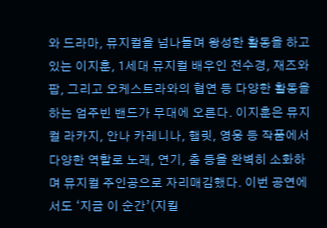와 드라마, 뮤지컬을 넘나들며 왕성한 활동을 하고 있는 이지훈, 1세대 뮤지컬 배우인 전수경, 재즈와 팝, 그리고 오케스트라와의 협연 등 다양한 활동을 하는 엄주빈 밴드가 무대에 오른다. 이지훈은 뮤지컬 라카지, 안나 카레니나, 햄릿, 영웅 등 작품에서 다양한 역할로 노래, 연기, 춤 등을 완벽히 소화하며 뮤지컬 주인공으로 자리매김했다. 이번 공연에서도 ‘지금 이 순간’(지킬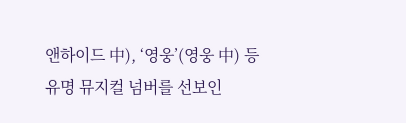앤하이드 中), ‘영웅’(영웅 中) 등 유명 뮤지컬 넘버를 선보인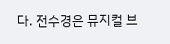다. 전수경은 뮤지컬 브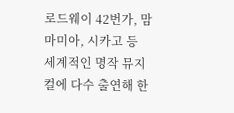로드웨이 42번가, 맘마미아, 시카고 등 세계적인 명작 뮤지컬에 다수 출연해 한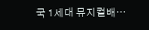국 1세대 뮤지컬배…